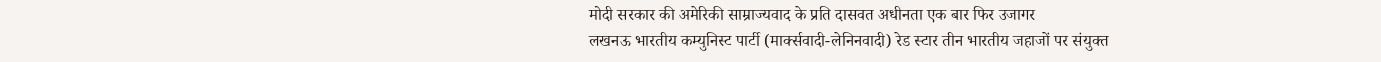मोदी सरकार की अमेरिकी साम्राज्यवाद के प्रति दासवत अधीनता एक बार फिर उजागर
लखनऊ भारतीय कम्युनिस्ट पार्टी (मार्क्सवादी-लेनिनवादी) रेड स्टार तीन भारतीय जहाजों पर संयुक्त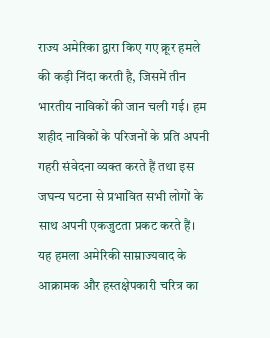राज्य अमेरिका द्वारा किए गए क्रूर हमले की कड़ी निंदा करती है, जिसमें तीन भारतीय नाविकों की जान चली गई। हम शहीद नाविकों के परिजनों के प्रति अपनी गहरी संवेदना व्यक्त करते हैं तथा इस जघन्य घटना से प्रभावित सभी लोगों के साथ अपनी एकजुटता प्रकट करते हैं।
यह हमला अमेरिकी साम्राज्यवाद के आक्रामक और हस्तक्षेपकारी चरित्र का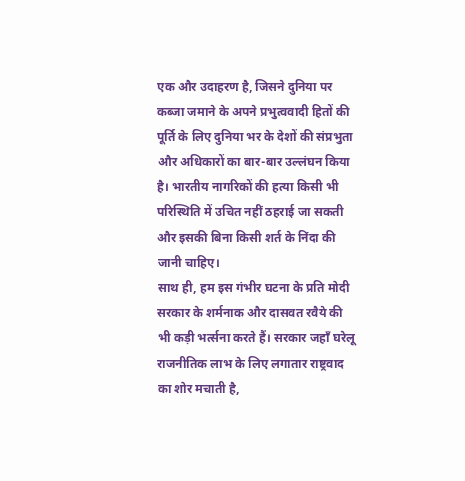एक और उदाहरण है, जिसने दुनिया पर कब्जा जमाने के अपने प्रभुत्ववादी हितों की पूर्ति के लिए दुनिया भर के देशों की संप्रभुता और अधिकारों का बार-बार उल्लंघन किया है। भारतीय नागरिकों की हत्या किसी भी परिस्थिति में उचित नहीं ठहराई जा सकती और इसकी बिना किसी शर्त के निंदा की जानी चाहिए।
साथ ही, हम इस गंभीर घटना के प्रति मोदी सरकार के शर्मनाक और दासवत रवैये की भी कड़ी भर्त्सना करते हैं। सरकार जहाँ घरेलू राजनीतिक लाभ के लिए लगातार राष्ट्रवाद का शोर मचाती है,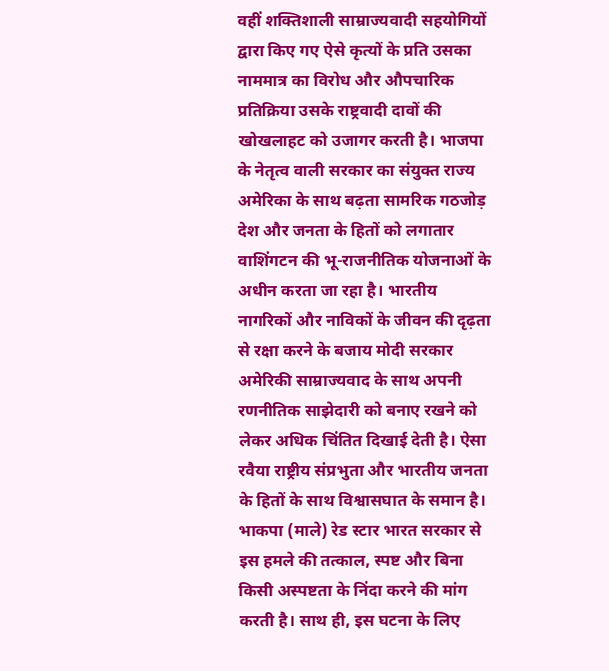वहीं शक्तिशाली साम्राज्यवादी सहयोगियों द्वारा किए गए ऐसे कृत्यों के प्रति उसका नाममात्र का विरोध और औपचारिक प्रतिक्रिया उसके राष्ट्रवादी दावों की खोखलाहट को उजागर करती है। भाजपा के नेतृत्व वाली सरकार का संयुक्त राज्य अमेरिका के साथ बढ़ता सामरिक गठजोड़ देश और जनता के हितों को लगातार वाशिंगटन की भू-राजनीतिक योजनाओं के अधीन करता जा रहा है। भारतीय नागरिकों और नाविकों के जीवन की दृढ़ता से रक्षा करने के बजाय मोदी सरकार अमेरिकी साम्राज्यवाद के साथ अपनी रणनीतिक साझेदारी को बनाए रखने को लेकर अधिक चिंतित दिखाई देती है। ऐसा रवैया राष्ट्रीय संप्रभुता और भारतीय जनता के हितों के साथ विश्वासघात के समान है।
भाकपा (माले) रेड स्टार भारत सरकार से इस हमले की तत्काल, स्पष्ट और बिना किसी अस्पष्टता के निंदा करने की मांग करती है। साथ ही, इस घटना के लिए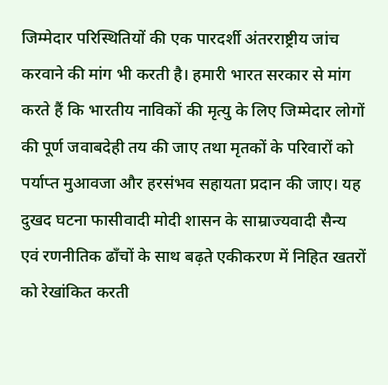जिम्मेदार परिस्थितियों की एक पारदर्शी अंतरराष्ट्रीय जांच करवाने की मांग भी करती है। हमारी भारत सरकार से मांग करते हैं कि भारतीय नाविकों की मृत्यु के लिए जिम्मेदार लोगों की पूर्ण जवाबदेही तय की जाए तथा मृतकों के परिवारों को पर्याप्त मुआवजा और हरसंभव सहायता प्रदान की जाए। यह दुखद घटना फासीवादी मोदी शासन के साम्राज्यवादी सैन्य एवं रणनीतिक ढाँचों के साथ बढ़ते एकीकरण में निहित खतरों को रेखांकित करती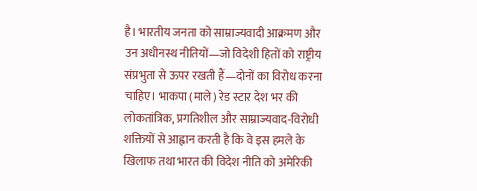है। भारतीय जनता को साम्राज्यवादी आक्रमण और उन अधीनस्थ नीतियों—जो विदेशी हितों को राष्ट्रीय संप्रभुता से ऊपर रखती हैं—दोनों का विरोध करना चाहिए। भाकपा (माले) रेड स्टार देश भर की लोकतांत्रिक, प्रगतिशील और साम्राज्यवाद-विरोधी शक्तियों से आह्वान करती है कि वे इस हमले के खिलाफ तथा भारत की विदेश नीति को अमेरिकी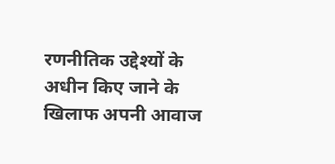रणनीतिक उद्देश्यों के अधीन किए जाने के खिलाफ अपनी आवाज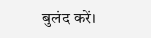बुलंद करें।